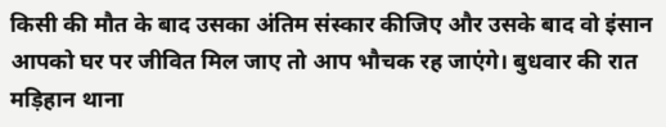किसी की मौत के बाद उसका अंतिम संस्कार कीजिए और उसके बाद वो इंसान आपको घर पर जीवित मिल जाए तो आप भौचक रह जाएंगे। बुधवार की रात मड़िहान थाना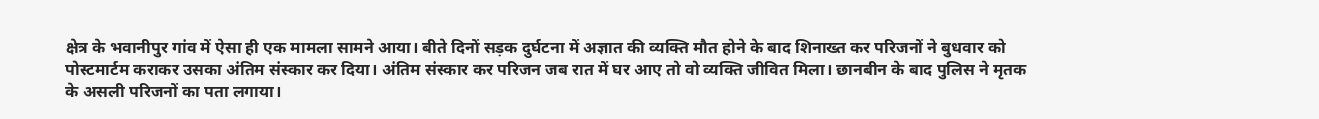क्षेत्र के भवानीपुर गांव में ऐसा ही एक मामला सामने आया। बीते दिनों सड़क दुर्घटना में अज्ञात की व्यक्ति मौत होने के बाद शिनाख्त कर परिजनों ने बुधवार को पोस्टमार्टम कराकर उसका अंतिम संस्कार कर दिया। अंतिम संस्कार कर परिजन जब रात में घर आए तो वो व्यक्ति जीवित मिला। छानबीन के बाद पुलिस ने मृतक के असली परिजनों का पता लगाया।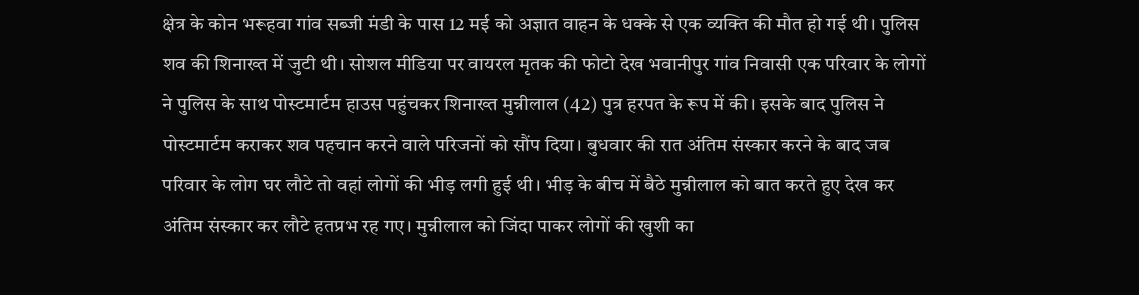क्षेत्र के कोन भरूहवा गांव सब्जी मंडी के पास 12 मई को अज्ञात वाहन के धक्के से एक व्यक्ति की मौत हो गई थी। पुलिस शव की शिनाख्त में जुटी थी। सोशल मीडिया पर वायरल मृतक की फोटो देख भवानीपुर गांव निवासी एक परिवार के लोगों ने पुलिस के साथ पोस्टमार्टम हाउस पहुंचकर शिनाख्त मुन्नीलाल (42) पुत्र हरपत के रूप में की। इसके बाद पुलिस ने पोस्टमार्टम कराकर शव पहचान करने वाले परिजनों को सौंप दिया। बुधवार की रात अंतिम संस्कार करने के बाद जब परिवार के लोग घर लौटे तो वहां लोगों की भीड़ लगी हुई थी। भीड़ के बीच में बैठे मुन्नीलाल को बात करते हुए देख कर अंतिम संस्कार कर लौटे हतप्रभ रह गए। मुन्नीलाल को जिंदा पाकर लोगों की खुशी का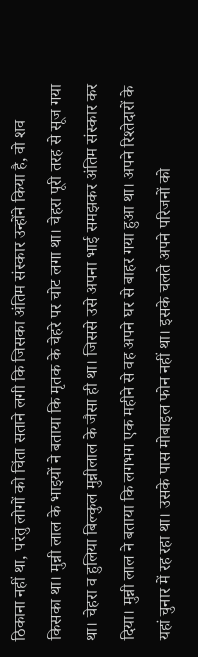ठिकाना नहीं था, परंतु लोगों को चिंता सताने लगी कि जिसका अंतिम संस्कार उन्होंने किया है, वो शव किसका था। मुन्नी लाल के भाइयों ने बताया कि मृतक के चेहरे पर चोट लगा था। चेहरा पूरी तरह से सूज गया था। चेहरा व हुलिया बिल्कुल मुन्नीलाल के जैसा ही था। जिससे उसे अपना भाई समझकर अंतिम संस्कार कर दिया। मुन्नी लाल ने बताया कि लगभग एक महीने से वह अपने घर से बाहर गया हुआ था। अपने रिश्तेदारों के यहां चुनार में रह रहा था। उसके पास मोबाइल फोन नहीं था। इसके चलते अपने परिजनों को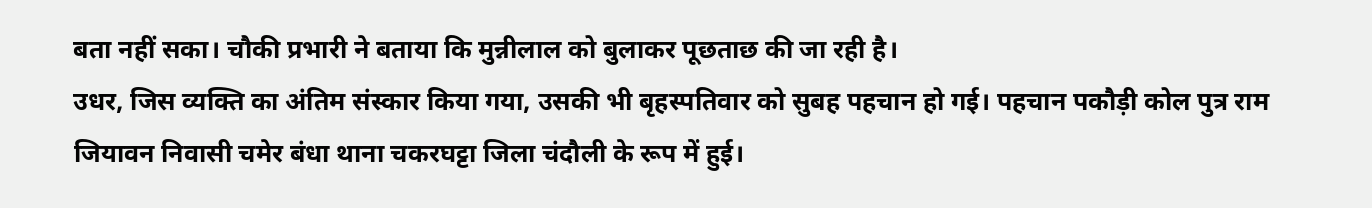बता नहीं सका। चौकी प्रभारी ने बताया कि मुन्नीलाल को बुलाकर पूछताछ की जा रही है।
उधर, जिस व्यक्ति का अंतिम संस्कार किया गया, उसकी भी बृहस्पतिवार को सुबह पहचान हो गई। पहचान पकौड़ी कोल पुत्र राम जियावन निवासी चमेर बंधा थाना चकरघट्टा जिला चंदौली के रूप में हुई।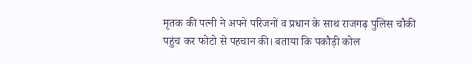मृतक की पत्नी ने अपने परिजनों व प्रधान के साथ राजगढ़ पुलिस चौकी पहुंच कर फोटो से पहचान की। बताया कि पकौड़ी कोल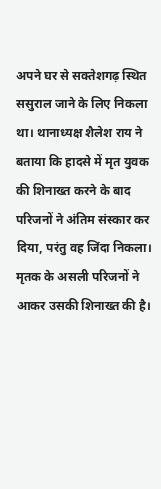अपने घर से सक्तेशगढ़ स्थित ससुराल जाने के लिए निकला था। थानाध्यक्ष शैलेश राय ने बताया कि हादसे में मृत युवक की शिनाख्त करने के बाद परिजनों ने अंतिम संस्कार कर दिया, परंतु वह जिंदा निकला। मृतक के असली परिजनों ने आकर उसकी शिनाख्त की है।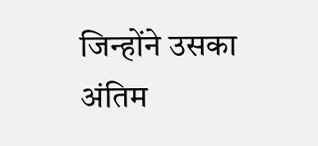जिन्होंने उसका अंतिम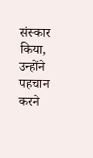संस्कार किया, उन्होंने पहचान करने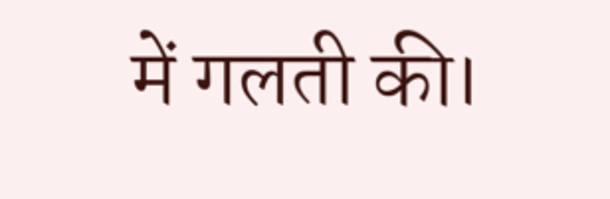में गलती की।